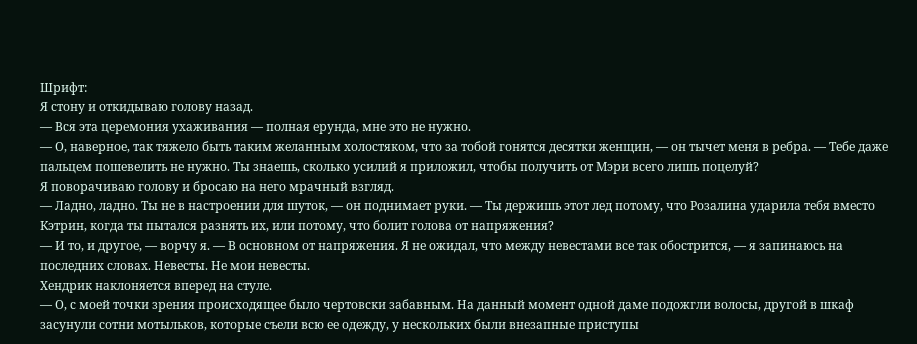Шрифт:
Я стону и откидываю голову назад.
— Вся эта церемония ухаживания — полная ерунда, мне это не нужно.
— О, наверное, так тяжело быть таким желанным холостяком, что за тобой гонятся десятки женщин, — он тычет меня в ребра. — Тебе даже пальцем пошевелить не нужно. Ты знаешь, сколько усилий я приложил, чтобы получить от Мэри всего лишь поцелуй?
Я поворачиваю голову и бросаю на него мрачный взгляд.
— Ладно, ладно. Ты не в настроении для шуток, — он поднимает руки. — Ты держишь этот лед потому, что Розалина ударила тебя вместо Кэтрин, когда ты пытался разнять их, или потому, что болит голова от напряжения?
— И то, и другое, — ворчу я. — В основном от напряжения. Я не ожидал, что между невестами все так обострится, — я запинаюсь на последних словах. Невесты. Не мои невесты.
Хендрик наклоняется вперед на стуле.
— О, с моей точки зрения происходящее было чертовски забавным. На данный момент одной даме подожгли волосы, другой в шкаф засунули сотни мотыльков, которые съели всю ее одежду, у нескольких были внезапные приступы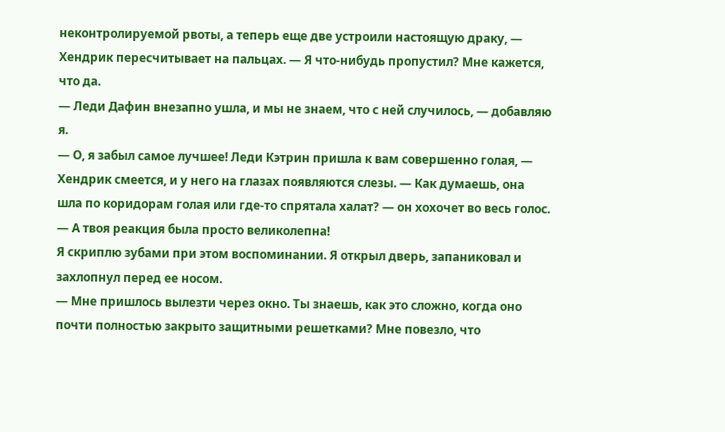неконтролируемой рвоты, а теперь еще две устроили настоящую драку, — Хендрик пересчитывает на пальцах. — Я что-нибудь пропустил? Мне кажется, что да.
— Леди Дафин внезапно ушла, и мы не знаем, что с ней случилось, — добавляю я.
— О, я забыл самое лучшее! Леди Кэтрин пришла к вам совершенно голая, — Хендрик смеется, и у него на глазах появляются слезы. — Как думаешь, она шла по коридорам голая или где-то спрятала халат? — он хохочет во весь голос. — А твоя реакция была просто великолепна!
Я скриплю зубами при этом воспоминании. Я открыл дверь, запаниковал и захлопнул перед ее носом.
— Мне пришлось вылезти через окно. Ты знаешь, как это сложно, когда оно почти полностью закрыто защитными решетками? Мне повезло, что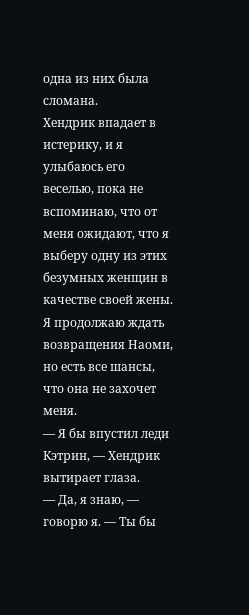одна из них была сломана.
Хендрик впадает в истерику, и я улыбаюсь его веселью, пока не вспоминаю, что от меня ожидают, что я выберу одну из этих безумных женщин в качестве своей жены. Я продолжаю ждать возвращения Наоми, но есть все шансы, что она не захочет меня.
— Я бы впустил леди Кэтрин, — Хендрик вытирает глаза.
— Да, я знаю, — говорю я. — Ты бы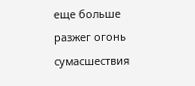еще больше разжег огонь сумасшествия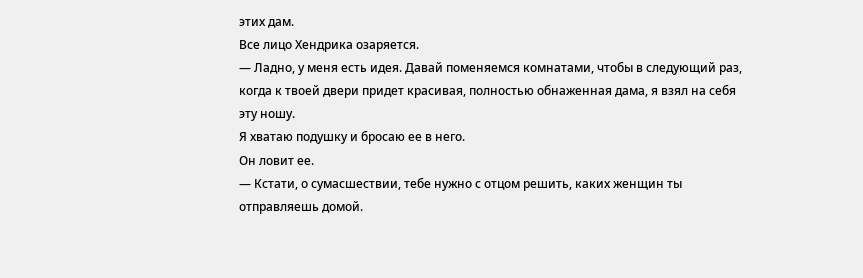этих дам.
Все лицо Хендрика озаряется.
— Ладно, у меня есть идея. Давай поменяемся комнатами, чтобы в следующий раз, когда к твоей двери придет красивая, полностью обнаженная дама, я взял на себя эту ношу.
Я хватаю подушку и бросаю ее в него.
Он ловит ее.
— Кстати, о сумасшествии, тебе нужно с отцом решить, каких женщин ты отправляешь домой.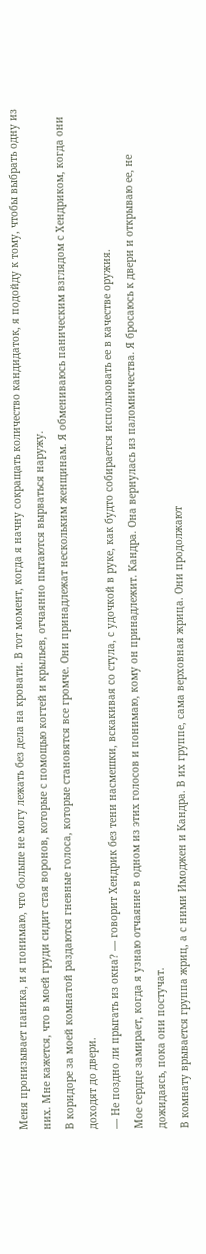Меня пронизывает паника, и я понимаю, что больше не могу лежать без дела на кровати. В тот момент, когда я начну сокращать количество кандидаток, я подойду к тому, чтобы выбрать одну из них. Мне кажется, что в моей груди сидит стая воронов, которые с помощью когтей и крыльев, отчаянно пытаются вырваться наружу.
В коридоре за моей комнатой раздаются гневные голоса, которые становятся все громче. Они принадлежат нескольким женщинам. Я обмениваюсь паническим взглядом с Хендриком, когда они доходят до двери.
— Не поздно ли прыгать из окна? — говорит Хендрик без тени насмешки, вскакивая со стула, с удочкой в руке, как будто собирается использовать ее в качестве оружия.
Мое сердце замирает, когда я узнаю отчаяние в одном из этих голосов и понимаю, кому он принадлежит. Кандра. Она вернулась из паломничества. Я бросаюсь к двери и открываю ее, не дожидаясь, пока они постучат.
В комнату врывается группа жриц, а с ними Имоджен и Кандра. В их группе, сама верховная жрица. Они продолжают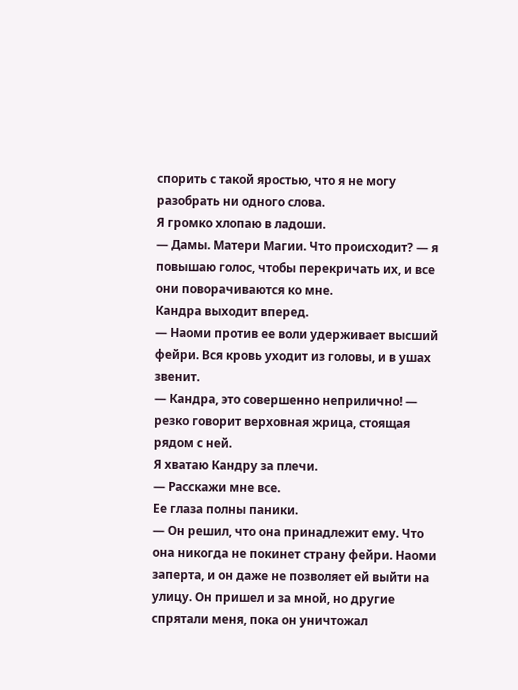спорить с такой яростью, что я не могу разобрать ни одного слова.
Я громко хлопаю в ладоши.
— Дамы. Матери Магии. Что происходит? — я повышаю голос, чтобы перекричать их, и все они поворачиваются ко мне.
Кандра выходит вперед.
— Наоми против ее воли удерживает высший фейри. Вся кровь уходит из головы, и в ушах звенит.
— Кандра, это совершенно неприлично! — резко говорит верховная жрица, стоящая рядом с ней.
Я хватаю Кандру за плечи.
— Расскажи мне все.
Ее глаза полны паники.
— Он решил, что она принадлежит ему. Что она никогда не покинет страну фейри. Наоми заперта, и он даже не позволяет ей выйти на улицу. Он пришел и за мной, но другие спрятали меня, пока он уничтожал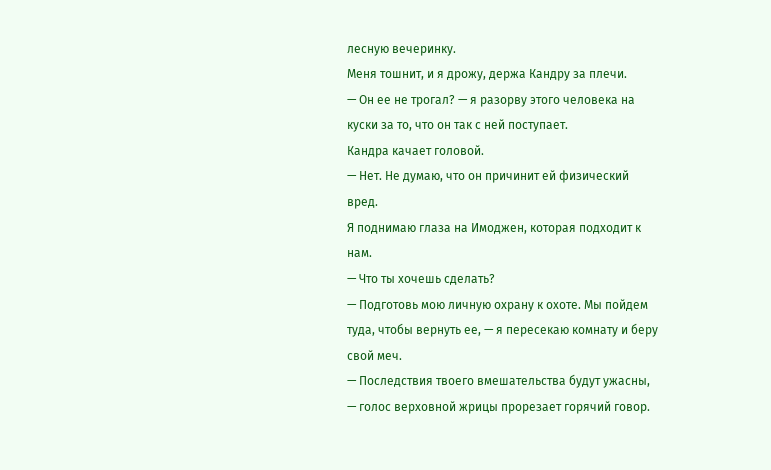лесную вечеринку.
Меня тошнит, и я дрожу, держа Кандру за плечи.
— Он ее не трогал? — я разорву этого человека на куски за то, что он так с ней поступает.
Кандра качает головой.
— Нет. Не думаю, что он причинит ей физический вред.
Я поднимаю глаза на Имоджен, которая подходит к нам.
— Что ты хочешь сделать?
— Подготовь мою личную охрану к охоте. Мы пойдем туда, чтобы вернуть ее, — я пересекаю комнату и беру свой меч.
— Последствия твоего вмешательства будут ужасны, — голос верховной жрицы прорезает горячий говор.